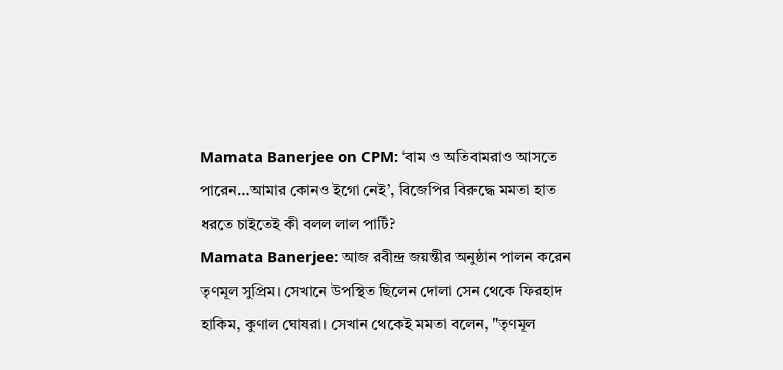Mamata Banerjee on CPM: ‘বাম ও অতিবামরাও আসতে পারেন…আমার কোনও ইগো নেই’, বিজেপির বিরুদ্ধে মমতা হাত ধরতে চাইতেই কী বলল লাল পার্টি?
Mamata Banerjee: আজ রবীন্দ্র জয়ন্তীর অনুষ্ঠান পালন করেন তৃণমূল সুপ্রিম। সেখানে উপস্থিত ছিলেন দোলা সেন থেকে ফিরহাদ হাকিম, কুণাল ঘোষরা। সেখান থেকেই মমতা বলেন, "তৃণমূল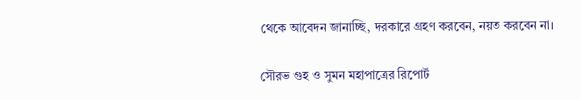থেকে আবেদন জানাচ্ছি, দরকারে গ্রহণ করবেন, নয়ত করবেন না।

সৌরভ গুহ ও সুমন মহাপাত্রের রিপোর্ট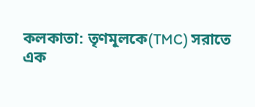কলকাতা: তৃণমূলকে(TMC) সরাতে এক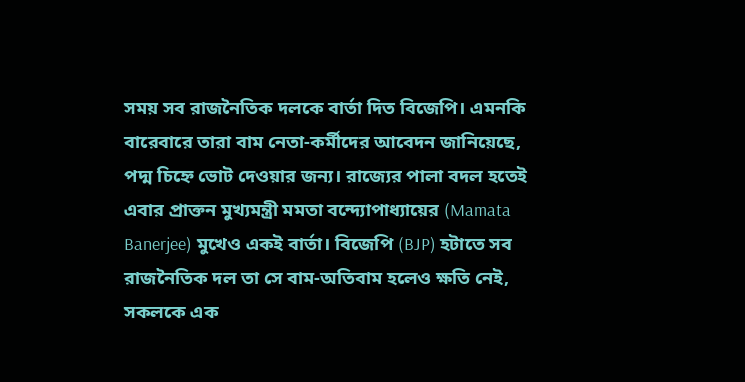সময় সব রাজনৈতিক দলকে বার্তা দিত বিজেপি। এমনকি বারেবারে তারা বাম নেতা-কর্মীদের আবেদন জানিয়েছে, পদ্ম চিহ্নে ভোট দেওয়ার জন্য। রাজ্যের পালা বদল হতেই এবার প্রাক্তন মুখ্যমন্ত্রী মমতা বন্দ্যোপাধ্যায়ের (Mamata Banerjee) মুখেও একই বার্তা। বিজেপি (BJP) হটাতে সব রাজনৈতিক দল তা সে বাম-অতিবাম হলেও ক্ষতি নেই, সকলকে এক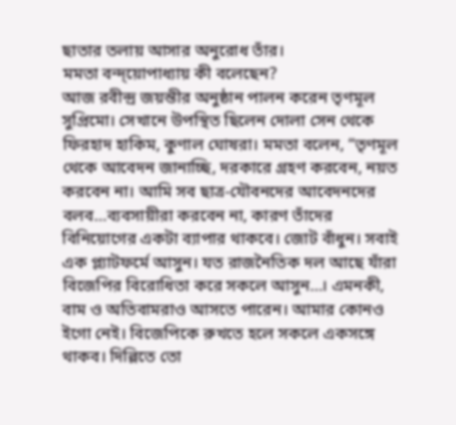ছাতার তলায় আসার অনুরোধ তাঁর।
মমতা বন্দ্য়োপাধ্যায় কী বলেছেন?
আজ রবীন্দ্র জয়ন্তীর অনুষ্ঠান পালন করেন তৃণমূল সুপ্রিমো। সেখানে উপস্থিত ছিলেন দোলা সেন থেকে ফিরহাদ হাকিম, কুণাল ঘোষরা। মমতা বলেন, “তৃণমূল থেকে আবেদন জানাচ্ছি, দরকারে গ্রহণ করবেন, নয়ত করবেন না। আমি সব ছাত্র-যৌবনদের আবেদনদের বলব…ব্যবসায়ীরা করবেন না, কারণ তাঁদের বিনিয়োগের একটা ব্যাপার থাকবে। জোট বাঁধুন। সবাই এক প্ল্যাটফর্মে আসুন। যত রাজনৈতিক দল আছে যাঁরা বিজেপির বিরোধিতা করে সকলে আসুন…। এমনকী, বাম ও অতিবামরাও আসতে পারেন। আমার কোনও ইগো নেই। বিজেপিকে রুখতে হলে সকলে একসঙ্গে থাকব। দিল্লিতে তো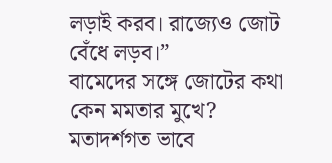লড়াই করব। রাজ্যেও জোট বেঁধে লড়ব।”
বামেদের সঙ্গে জোটের কথা কেন মমতার মুখে?
মতাদর্শগত ভাবে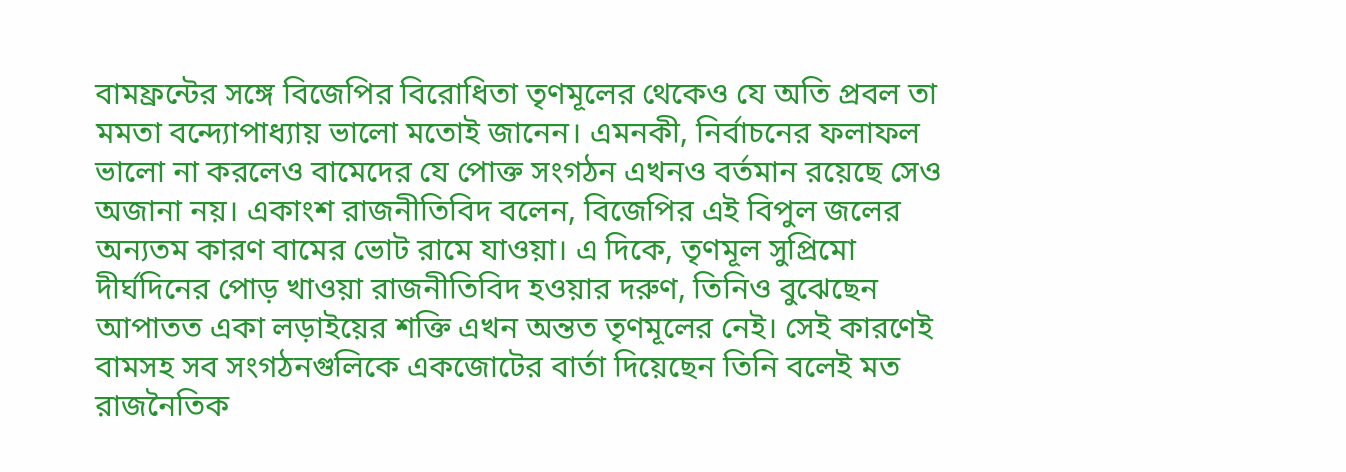বামফ্রন্টের সঙ্গে বিজেপির বিরোধিতা তৃণমূলের থেকেও যে অতি প্রবল তা মমতা বন্দ্যোপাধ্যায় ভালো মতোই জানেন। এমনকী, নির্বাচনের ফলাফল ভালো না করলেও বামেদের যে পোক্ত সংগঠন এখনও বর্তমান রয়েছে সেও অজানা নয়। একাংশ রাজনীতিবিদ বলেন, বিজেপির এই বিপুল জলের অন্যতম কারণ বামের ভোট রামে যাওয়া। এ দিকে, তৃণমূল সুপ্রিমো দীর্ঘদিনের পোড় খাওয়া রাজনীতিবিদ হওয়ার দরুণ, তিনিও বুঝেছেন আপাতত একা লড়াইয়ের শক্তি এখন অন্তত তৃণমূলের নেই। সেই কারণেই বামসহ সব সংগঠনগুলিকে একজোটের বার্তা দিয়েছেন তিনি বলেই মত রাজনৈতিক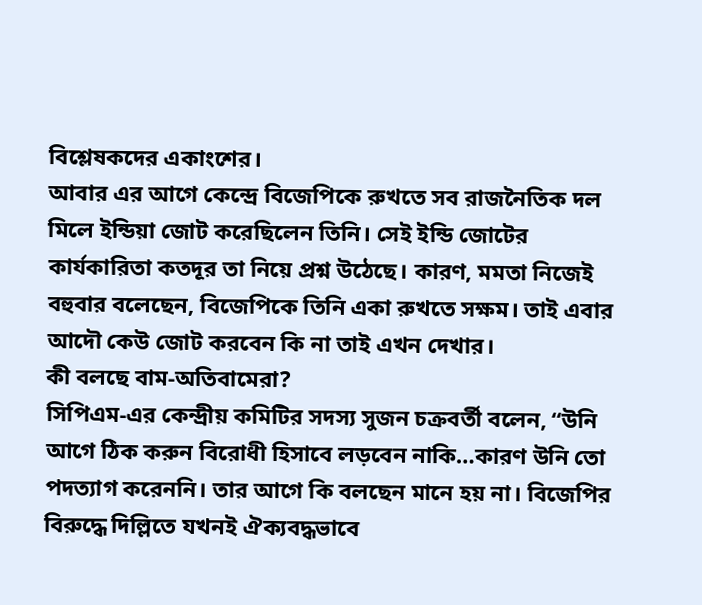বিশ্লেষকদের একাংশের।
আবার এর আগে কেন্দ্রে বিজেপিকে রুখতে সব রাজনৈতিক দল মিলে ইন্ডিয়া জোট করেছিলেন তিনি। সেই ইন্ডি জোটের কার্যকারিতা কতদূর তা নিয়ে প্রশ্ন উঠেছে। কারণ, মমতা নিজেই বহুবার বলেছেন, বিজেপিকে তিনি একা রুখতে সক্ষম। তাই এবার আদৌ কেউ জোট করবেন কি না তাই এখন দেখার।
কী বলছে বাম-অতিবামেরা?
সিপিএম-এর কেন্দ্রীয় কমিটির সদস্য সুজন চক্রবর্তী বলেন, “উনি আগে ঠিক করুন বিরোধী হিসাবে লড়বেন নাকি…কারণ উনি তো পদত্যাগ করেননি। তার আগে কি বলছেন মানে হয় না। বিজেপির বিরুদ্ধে দিল্লিতে যখনই ঐক্যবদ্ধভাবে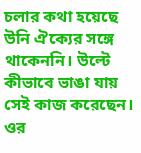চলার কথা হয়েছে উনি ঐক্যের সঙ্গে থাকেননি। উল্টে কীভাবে ভাঙা যায় সেই কাজ করেছেন। ওর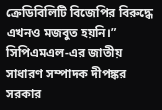ক্রেডিবিলিটি বিজেপির বিরুদ্ধে এখনও মজবুত হয়নি।” সিপিএমএল-এর জাতীয় সাধারণ সম্পাদক দীপঙ্কর সরকার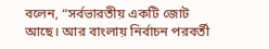বলেন, “সর্বভারতীয় একটি জোট আছে। আর বাংলায় নির্বাচন পরবর্তী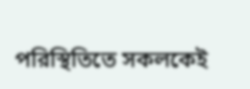পরিস্থিতিতে সকলকেই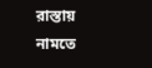রাস্তায় নামতে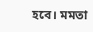হবে। মমতা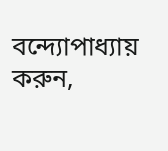বন্দ্যোপাধ্যায় করুন,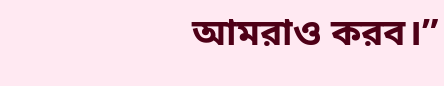আমরাও করব।”